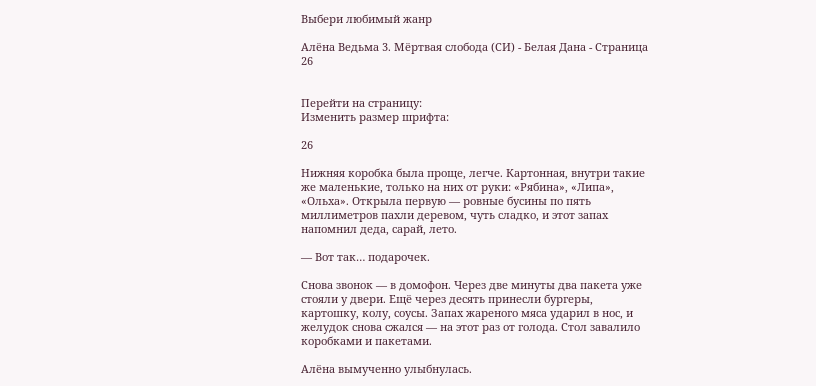Выбери любимый жанр

Алёна Ведьма 3. Мёртвая слобода (СИ) - Белая Дана - Страница 26


Перейти на страницу:
Изменить размер шрифта:

26

Нижняя коробка была проще, легче. Картонная, внутри такие же маленькие, только на них от руки: «Рябина», «Липа», «Ольха». Открыла первую — ровные бусины по пять миллиметров пахли деревом, чуть сладко, и этот запах напомнил деда, сарай, лето.

— Вот так… подарочек.

Снова звонок — в домофон. Через две минуты два пакета уже стояли у двери. Ещё через десять принесли бургеры, картошку, колу, соусы. Запах жареного мяса ударил в нос, и желудок снова сжался — на этот раз от голода. Стол завалило коробками и пакетами.

Алёна вымученно улыбнулась.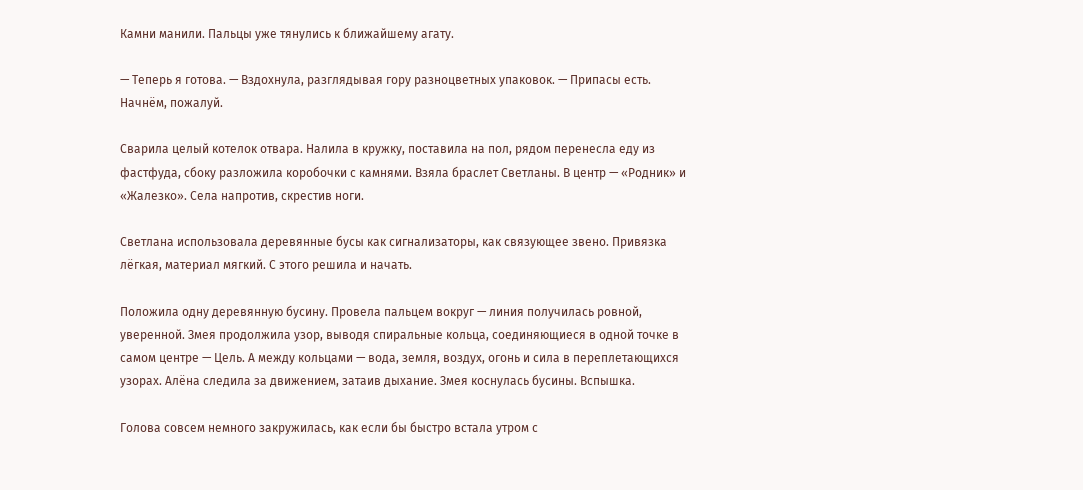Камни манили. Пальцы уже тянулись к ближайшему агату.

— Теперь я готова. — Вздохнула, разглядывая гору разноцветных упаковок. — Припасы есть. Начнём, пожалуй.

Сварила целый котелок отвара. Налила в кружку, поставила на пол, рядом перенесла еду из фастфуда, сбоку разложила коробочки с камнями. Взяла браслет Светланы. В центр — «Родник» и «Жалезко». Села напротив, скрестив ноги.

Светлана использовала деревянные бусы как сигнализаторы, как связующее звено. Привязка лёгкая, материал мягкий. С этого решила и начать.

Положила одну деревянную бусину. Провела пальцем вокруг — линия получилась ровной, уверенной. Змея продолжила узор, выводя спиральные кольца, соединяющиеся в одной точке в самом центре — Цель. А между кольцами — вода, земля, воздух, огонь и сила в переплетающихся узорах. Алёна следила за движением, затаив дыхание. Змея коснулась бусины. Вспышка.

Голова совсем немного закружилась, как если бы быстро встала утром с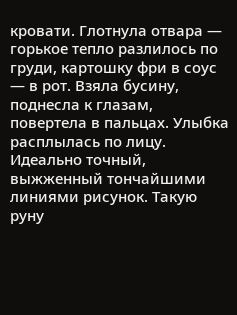кровати. Глотнула отвара — горькое тепло разлилось по груди, картошку фри в соус — в рот. Взяла бусину, поднесла к глазам, повертела в пальцах. Улыбка расплылась по лицу. Идеально точный, выжженный тончайшими линиями рисунок. Такую руну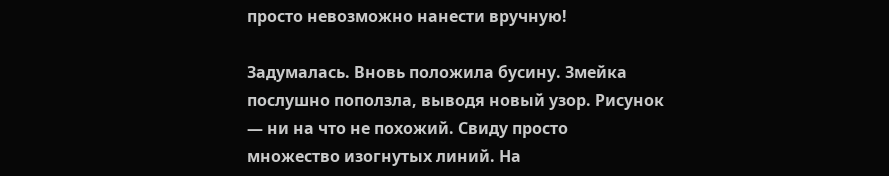просто невозможно нанести вручную!

Задумалась. Вновь положила бусину. Змейка послушно поползла, выводя новый узор. Рисунок — ни на что не похожий. Свиду просто множество изогнутых линий. На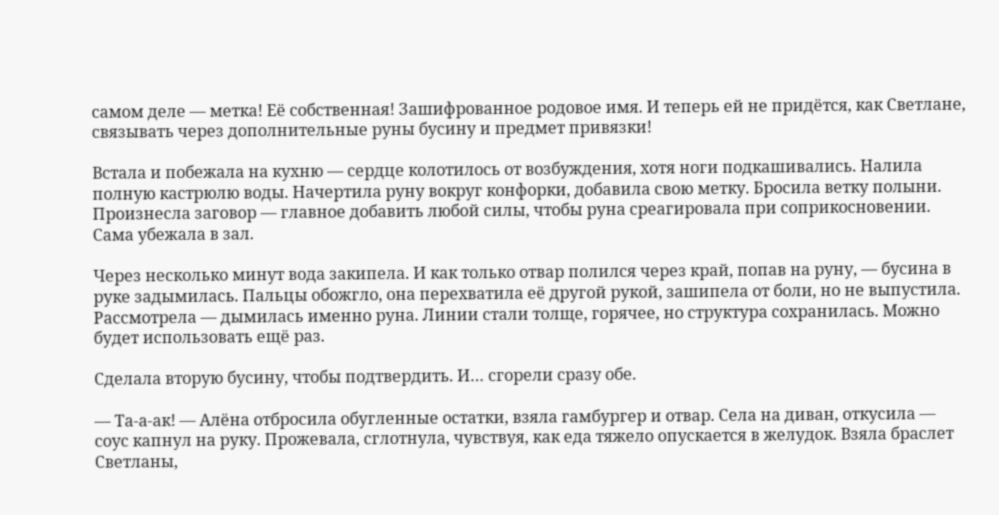самом деле — метка! Её собственная! Зашифрованное родовое имя. И теперь ей не придётся, как Светлане, связывать через дополнительные руны бусину и предмет привязки!

Встала и побежала на кухню — сердце колотилось от возбуждения, хотя ноги подкашивались. Налила полную кастрюлю воды. Начертила руну вокруг конфорки, добавила свою метку. Бросила ветку полыни. Произнесла заговор — главное добавить любой силы, чтобы руна среагировала при соприкосновении. Сама убежала в зал.

Через несколько минут вода закипела. И как только отвар полился через край, попав на руну, — бусина в руке задымилась. Пальцы обожгло, она перехватила её другой рукой, зашипела от боли, но не выпустила. Рассмотрела — дымилась именно руна. Линии стали толще, горячее, но структура сохранилась. Можно будет использовать ещё раз.

Сделала вторую бусину, чтобы подтвердить. И… сгорели сразу обе.

— Та-а-ак! — Алёна отбросила обугленные остатки, взяла гамбургер и отвар. Села на диван, откусила — соус капнул на руку. Прожевала, сглотнула, чувствуя, как еда тяжело опускается в желудок. Взяла браслет Светланы,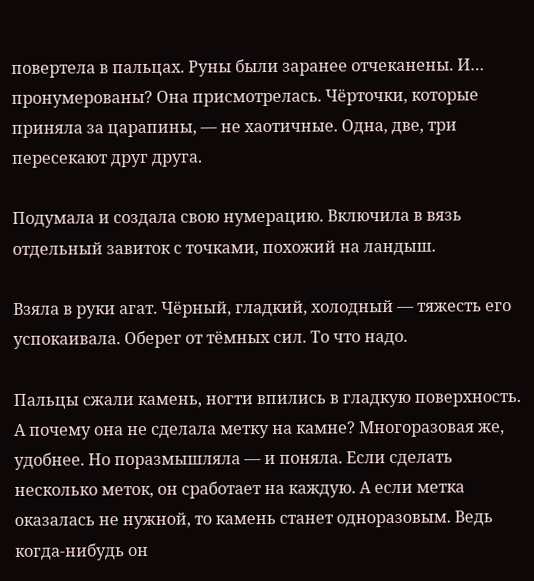повертела в пальцах. Руны были заранее отчеканены. И… пронумерованы? Она присмотрелась. Чёрточки, которые приняла за царапины, — не хаотичные. Одна, две, три пересекают друг друга.

Подумала и создала свою нумерацию. Включила в вязь отдельный завиток с точками, похожий на ландыш.

Взяла в руки агат. Чёрный, гладкий, холодный — тяжесть его успокаивала. Оберег от тёмных сил. То что надо.

Пальцы сжали камень, ногти впились в гладкую поверхность. А почему она не сделала метку на камне? Многоразовая же, удобнее. Но поразмышляла — и поняла. Если сделать несколько меток, он сработает на каждую. А если метка оказалась не нужной, то камень станет одноразовым. Ведь когда-нибудь он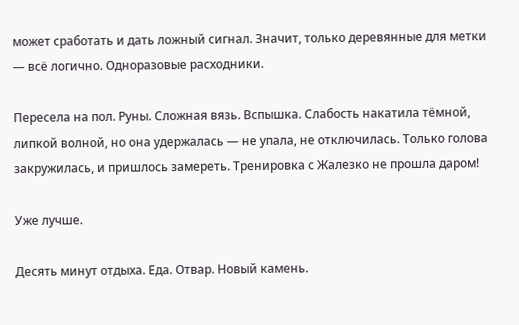может сработать и дать ложный сигнал. Значит, только деревянные для метки — всё логично. Одноразовые расходники.

Пересела на пол. Руны. Сложная вязь. Вспышка. Слабость накатила тёмной, липкой волной, но она удержалась — не упала, не отключилась. Только голова закружилась, и пришлось замереть. Тренировка с Жалезко не прошла даром!

Уже лучше.

Десять минут отдыха. Еда. Отвар. Новый камень.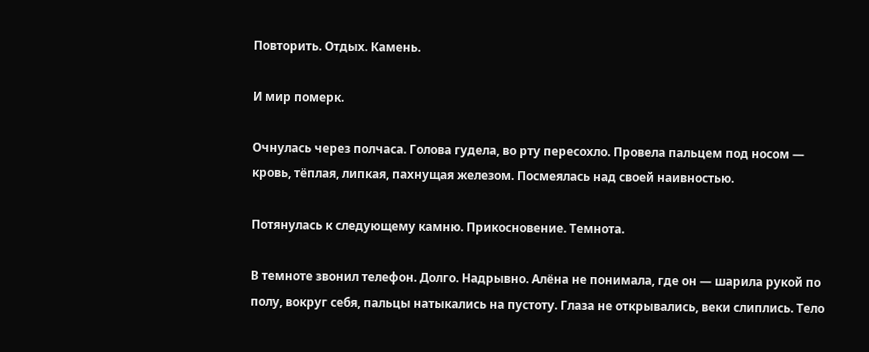Повторить. Отдых. Камень.

И мир померк.

Очнулась через полчаса. Голова гудела, во рту пересохло. Провела пальцем под носом — кровь, тёплая, липкая, пахнущая железом. Посмеялась над своей наивностью.

Потянулась к следующему камню. Прикосновение. Темнота.

В темноте звонил телефон. Долго. Надрывно. Алёна не понимала, где он — шарила рукой по полу, вокруг себя, пальцы натыкались на пустоту. Глаза не открывались, веки слиплись. Тело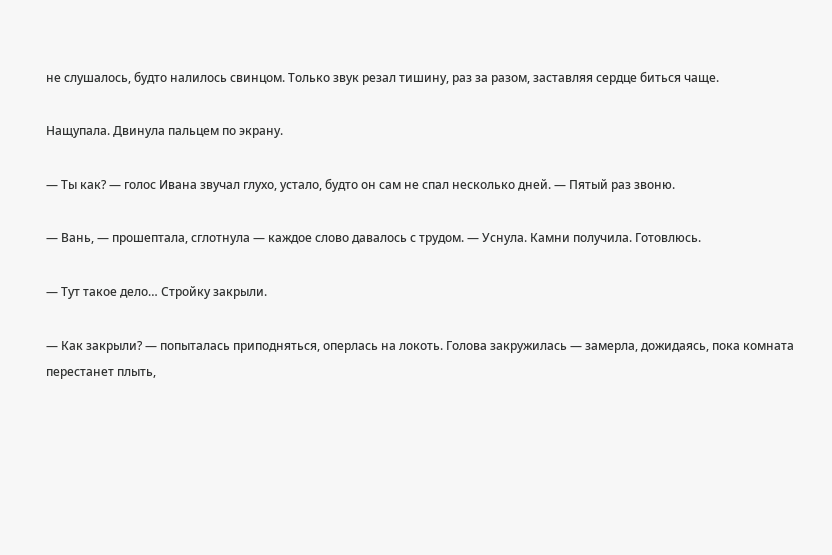не слушалось, будто налилось свинцом. Только звук резал тишину, раз за разом, заставляя сердце биться чаще.

Нащупала. Двинула пальцем по экрану.

— Ты как? — голос Ивана звучал глухо, устало, будто он сам не спал несколько дней. — Пятый раз звоню.

— Вань, — прошептала, сглотнула — каждое слово давалось с трудом. — Уснула. Камни получила. Готовлюсь.

— Тут такое дело… Стройку закрыли.

— Как закрыли? — попыталась приподняться, оперлась на локоть. Голова закружилась — замерла, дожидаясь, пока комната перестанет плыть,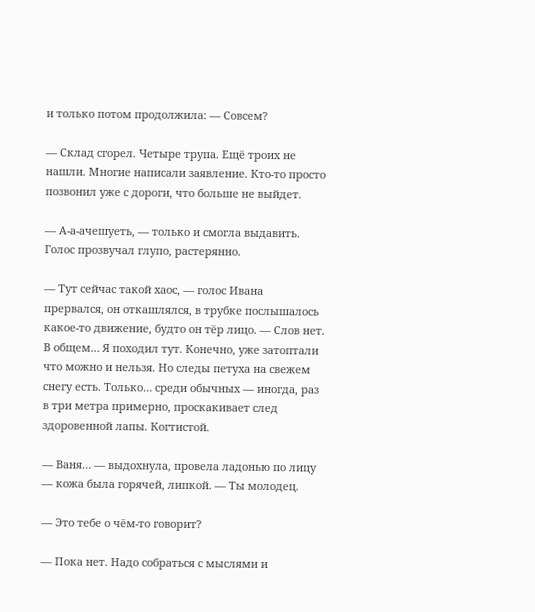и только потом продолжила: — Совсем?

— Склад сгорел. Четыре трупа. Ещё троих не нашли. Многие написали заявление. Кто-то просто позвонил уже с дороги, что больше не выйдет.

— А-а-ачешуеть, — только и смогла выдавить. Голос прозвучал глупо, растерянно.

— Тут сейчас такой хаос, — голос Ивана прервался, он откашлялся, в трубке послышалось какое-то движение, будто он тёр лицо. — Слов нет. В общем… Я походил тут. Конечно, уже затоптали что можно и нельзя. Но следы петуха на свежем снегу есть. Только… среди обычных — иногда, раз в три метра примерно, проскакивает след здоровенной лапы. Когтистой.

— Ваня… — выдохнула, провела ладонью по лицу — кожа была горячей, липкой. — Ты молодец.

— Это тебе о чём-то говорит?

— Пока нет. Надо собраться с мыслями и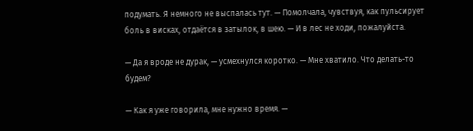подумать. Я немного не выспалась тут. — Помолчала, чувствуя, как пульсирует боль в висках, отдаётся в затылок, в шею. — И в лес не ходи, пожалуйста.

— Да я вроде не дурак, — усмехнулся коротко. — Мне хватило. Что делать-то будем?

— Как я уже говорила, мне нужно время. —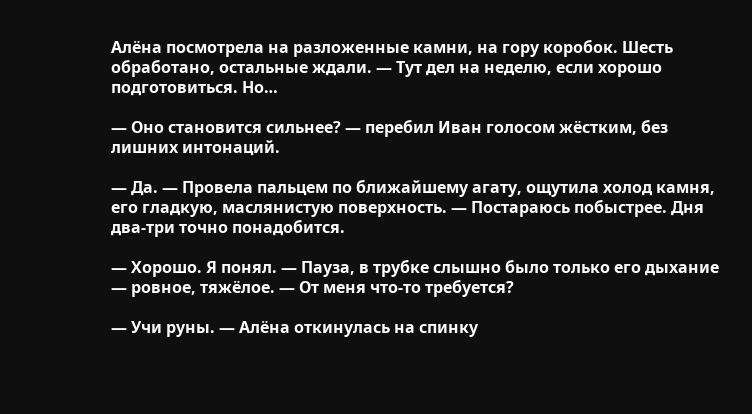Алёна посмотрела на разложенные камни, на гору коробок. Шесть обработано, остальные ждали. — Тут дел на неделю, если хорошо подготовиться. Но…

— Оно становится сильнее? — перебил Иван голосом жёстким, без лишних интонаций.

— Да. — Провела пальцем по ближайшему агату, ощутила холод камня, его гладкую, маслянистую поверхность. — Постараюсь побыстрее. Дня два-три точно понадобится.

— Хорошо. Я понял. — Пауза, в трубке слышно было только его дыхание — ровное, тяжёлое. — От меня что-то требуется?

— Учи руны. — Алёна откинулась на спинку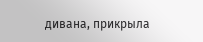дивана, прикрыла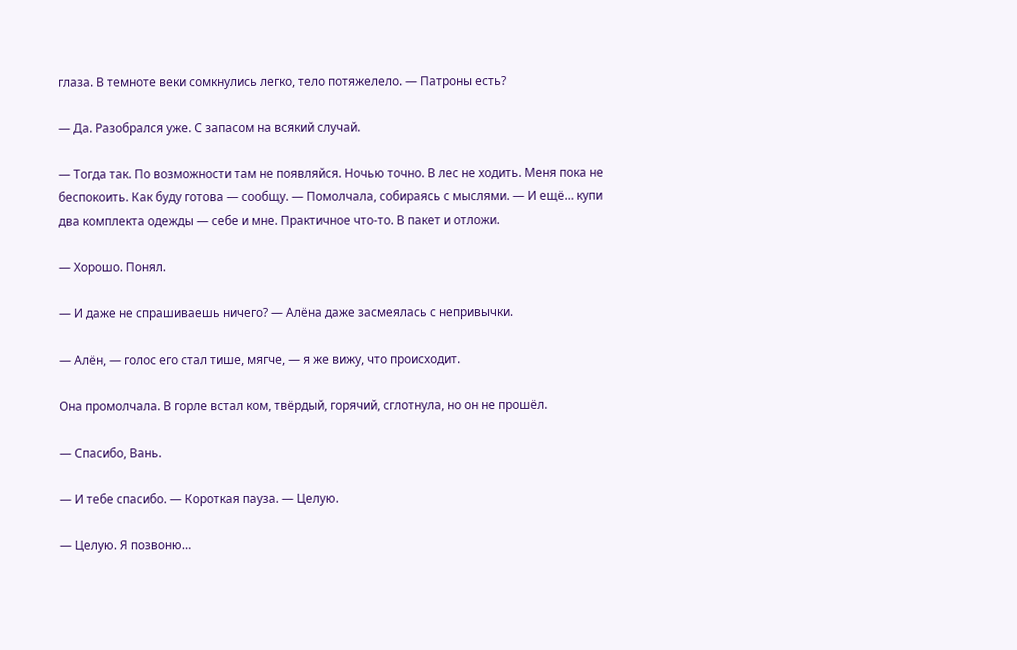глаза. В темноте веки сомкнулись легко, тело потяжелело. — Патроны есть?

— Да. Разобрался уже. С запасом на всякий случай.

— Тогда так. По возможности там не появляйся. Ночью точно. В лес не ходить. Меня пока не беспокоить. Как буду готова — сообщу. — Помолчала, собираясь с мыслями. — И ещё… купи два комплекта одежды — себе и мне. Практичное что-то. В пакет и отложи.

— Хорошо. Понял.

— И даже не спрашиваешь ничего? — Алёна даже засмеялась с непривычки.

— Алён, — голос его стал тише, мягче, — я же вижу, что происходит.

Она промолчала. В горле встал ком, твёрдый, горячий, сглотнула, но он не прошёл.

— Спасибо, Вань.

— И тебе спасибо. — Короткая пауза. — Целую.

— Целую. Я позвоню…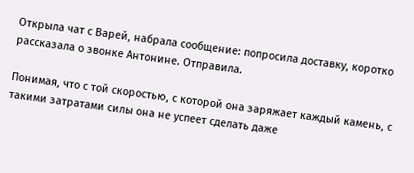Открыла чат с Варей, набрала сообщение: попросила доставку, коротко рассказала о звонке Антонине. Отправила.

Понимая, что с той скоростью, с которой она заряжает каждый камень, с такими затратами силы она не успеет сделать даже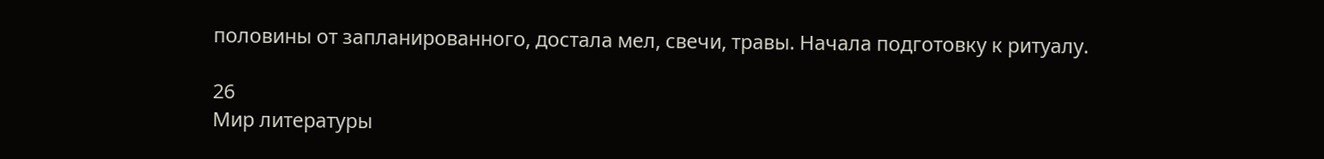половины от запланированного, достала мел, свечи, травы. Начала подготовку к ритуалу.

26
Мир литературы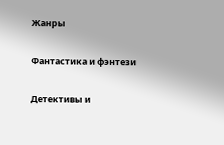Жанры

Фантастика и фэнтези

Детективы и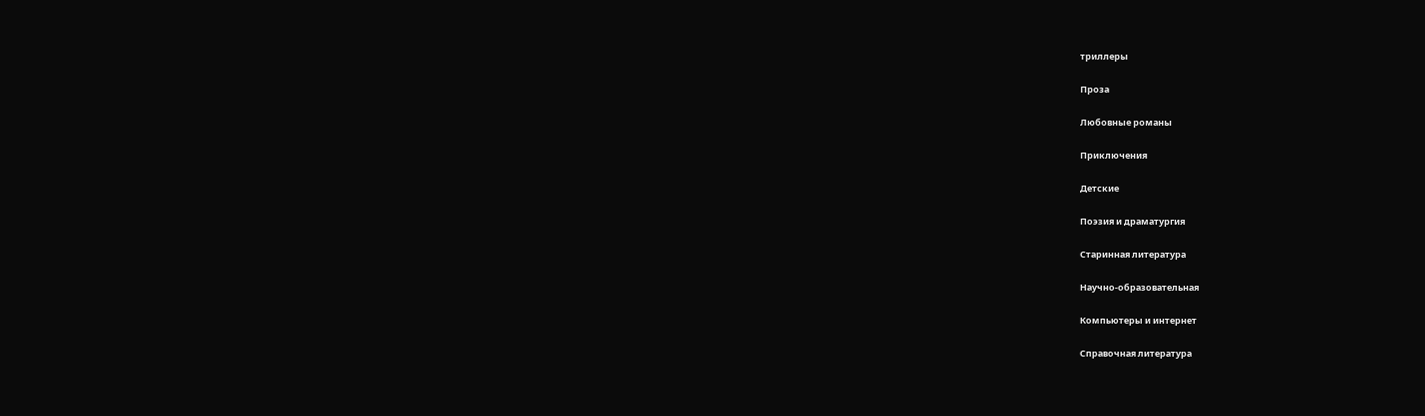триллеры

Проза

Любовные романы

Приключения

Детские

Поэзия и драматургия

Старинная литература

Научно-образовательная

Компьютеры и интернет

Справочная литература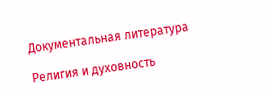Документальная литература

Религия и духовность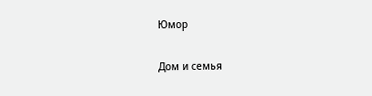Юмор

Дом и семья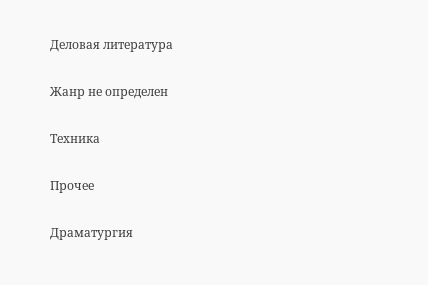Деловая литература

Жанр не определен

Техника

Прочее

Драматургия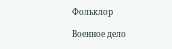Фольклор

Военное дело